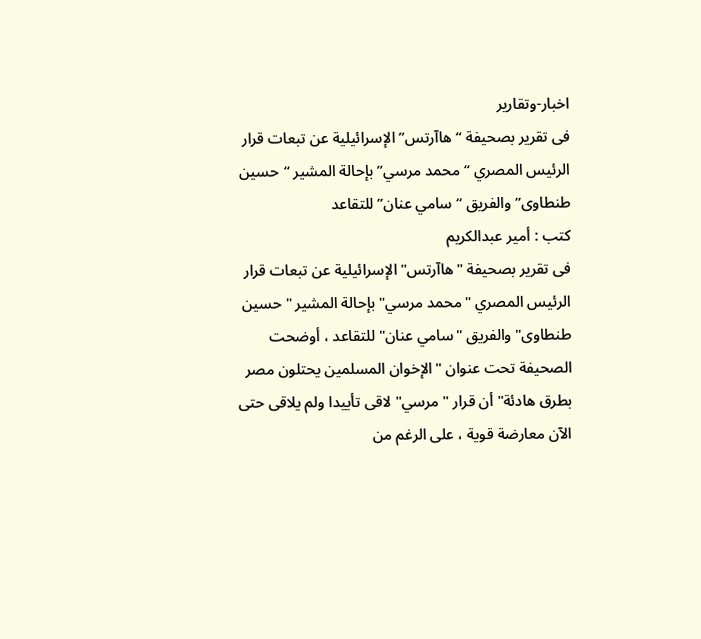اخبار-وتقارير
فى تقرير بصحيفة “هاآرتس” الإسرائيلية عن تبعات قرار الرئيس المصري “محمد مرسي” بإحالة المشير “حسين طنطاوى” والفريق “سامي عنان” للتقاعد
كتب : أمير عبدالكريم
فى تقرير بصحيفة "هاآرتس" الإسرائيلية عن تبعات قرار الرئيس المصري "محمد مرسي" بإحالة المشير "حسين طنطاوى" والفريق "سامي عنان" للتقاعد ، أوضحت الصحيفة تحت عنوان "الإخوان المسلمين يحتلون مصر بطرق هادئة" أن قرار "مرسي" لاقى تأييدا ولم يلاقى حتى الآن معارضة قوية ، على الرغم من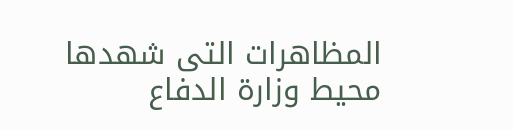المظاهرات التى شهدها محيط وزارة الدفاع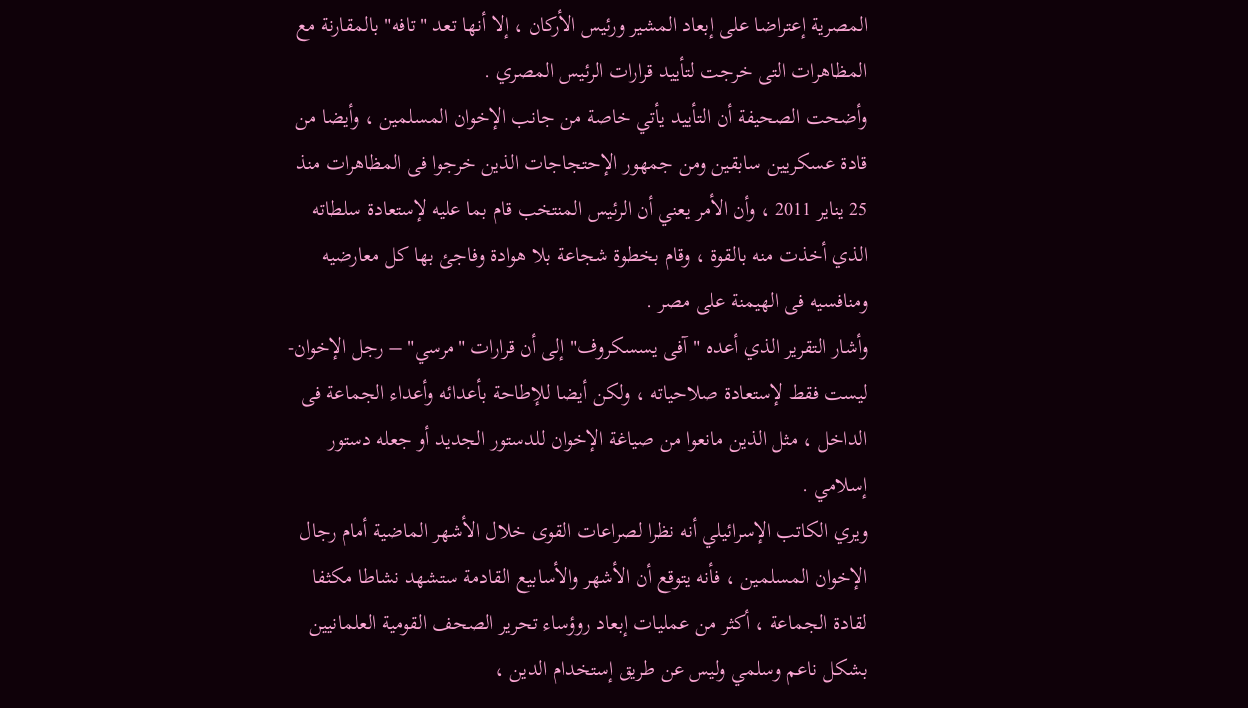المصرية إعتراضا على إبعاد المشير ورئيس الأركان ، إلا أنها تعد "تافه" بالمقارنة مع المظاهرات التى خرجت لتأييد قرارات الرئيس المصري .
وأضحت الصحيفة أن التأييد يأتي خاصة من جانب الإخوان المسلمين ، وأيضا من قادة عسكريين سابقين ومن جمهور الإحتجاجات الذين خرجوا فى المظاهرات منذ 25 يناير 2011 ، وأن الأمر يعني أن الرئيس المنتخب قام بما عليه لإستعادة سلطاته الذي أخذت منه بالقوة ، وقام بخطوة شجاعة بلا هوادة وفاجئ بها كل معارضيه ومنافسيه فى الهيمنة على مصر .
وأشار التقرير الذي أعده "آفى يسسكروف" إلى أن قرارات "مرسي" – رجل الإخوان- ليست فقط لإستعادة صلاحياته ، ولكن أيضا للإطاحة بأعدائه وأعداء الجماعة فى الداخل ، مثل الذين مانعوا من صياغة الإخوان للدستور الجديد أو جعله دستور إسلامي .
ويري الكاتب الإسرائيلي أنه نظرا لصراعات القوى خلال الأشهر الماضية أمام رجال الإخوان المسلمين ، فأنه يتوقع أن الأشهر والأسابيع القادمة ستشهد نشاطا مكثفا لقادة الجماعة ، أكثر من عمليات إبعاد روؤساء تحرير الصحف القومية العلمانيين بشكل ناعم وسلمي وليس عن طريق إستخدام الدين ،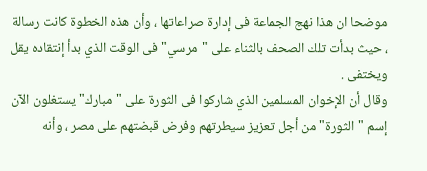موضحا ان هذا نهج الجماعة فى إدارة صراعاتها ، وأن هذه الخطوة كانت رسالة ، حيث بدأت تلك الصحف بالثناء على "مرسي" فى الوقت الذي بدأ إنتقاده يقل ويختفى .
وقال أن الإخوان المسلمين الذي شاركوا فى الثورة على "مبارك" يستغلون الآن إسم "الثورة" من أجل تعزيز سيطرتهم وفرض قبضتهم على مصر ، وأنه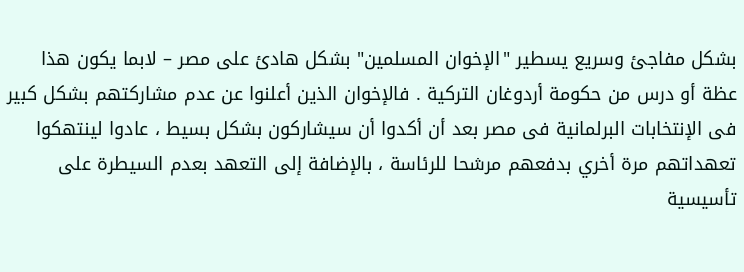بشكل مفاجئ وسريع يسطير "الإخوان المسلمين" بشكل هادئ على مصر – لابما يكون هذا عظة أو درس من حكومة أردوغان التركية . فالإخوان الذين أعلنوا عن عدم مشاركتهم بشكل كبير فى الإنتخابات البرلمانية فى مصر بعد أن أكدوا أن سيشاركون بشكل بسيط ، عادوا لينتهكوا تعهداتهم مرة أخري بدفعهم مرشحا للرئاسة ، بالإضافة إلى التعهد بعدم السيطرة على تأسيسية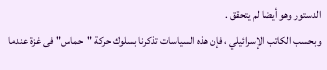الدستور وهو أيضا لم يتحقق .
وبحسب الكاتب الإسرائيلي ، فإن هذه السياسات تذكرنا بسلوك حركة "حماس" فى غزة عندما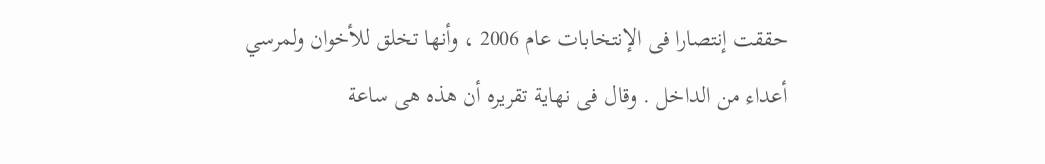حققت إنتصارا فى الإنتخابات عام 2006 ، وأنها تخلق للأخوان ولمرسي أعداء من الداخل . وقال فى نهاية تقريره أن هذه هى ساعة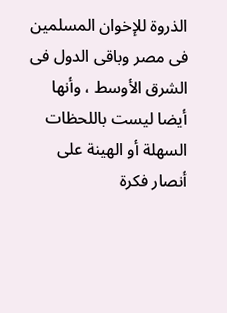الذروة للإخوان المسلمين فى مصر وباقى الدول فى الشرق الأوسط ، وأنها أيضا ليست باللحظات السهلة أو الهينة على أنصار فكرة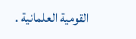القومية العلمانية .